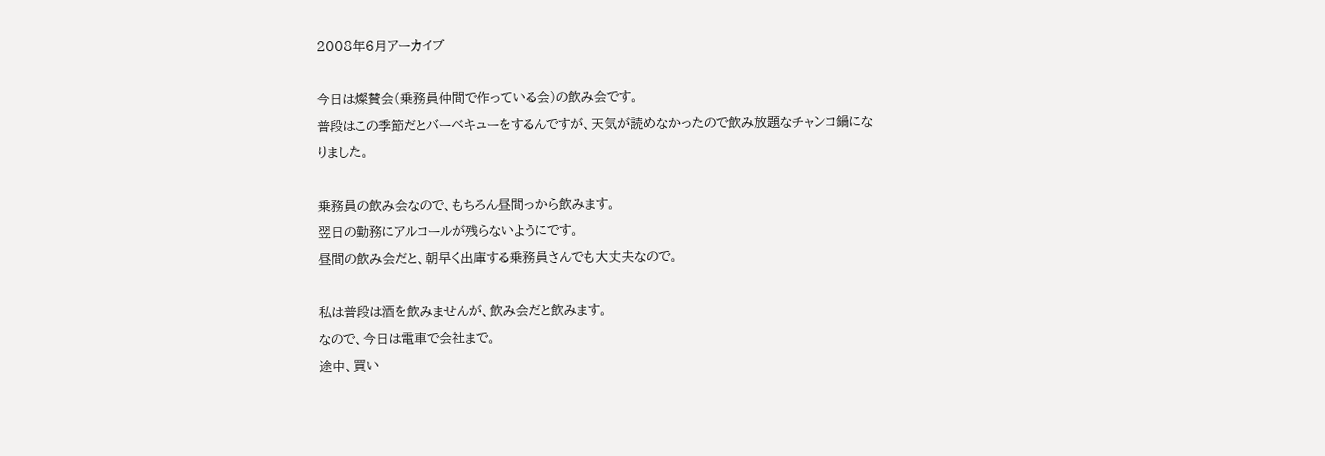2008年6月アーカイブ

今日は燦賛会(乗務員仲間で作っている会)の飲み会です。
普段はこの季節だとバーベキューをするんですが、天気が読めなかったので飲み放題なチャンコ鍋になりました。

乗務員の飲み会なので、もちろん昼間っから飲みます。
翌日の勤務にアルコールが残らないようにです。
昼間の飲み会だと、朝早く出庫する乗務員さんでも大丈夫なので。

私は普段は酒を飲みませんが、飲み会だと飲みます。
なので、今日は電車で会社まで。
途中、買い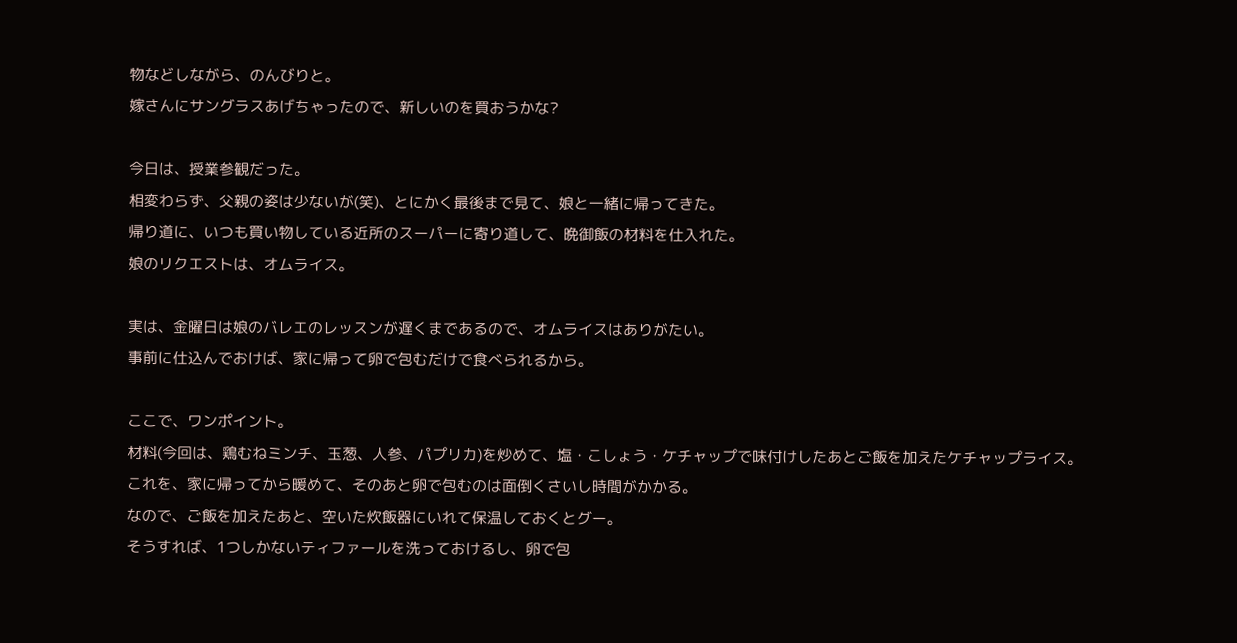物などしながら、のんびりと。
嫁さんにサングラスあげちゃったので、新しいのを買おうかな?

今日は、授業参観だった。
相変わらず、父親の姿は少ないが(笑)、とにかく最後まで見て、娘と一緒に帰ってきた。
帰り道に、いつも買い物している近所のスーパーに寄り道して、晩御飯の材料を仕入れた。
娘のリクエストは、オムライス。

実は、金曜日は娘のバレエのレッスンが遅くまであるので、オムライスはありがたい。
事前に仕込んでおけば、家に帰って卵で包むだけで食べられるから。

ここで、ワンポイント。
材料(今回は、鶏むねミンチ、玉葱、人参、パプリカ)を炒めて、塩・こしょう・ケチャップで味付けしたあとご飯を加えたケチャップライス。
これを、家に帰ってから暖めて、そのあと卵で包むのは面倒くさいし時間がかかる。
なので、ご飯を加えたあと、空いた炊飯器にいれて保温しておくとグー。
そうすれば、1つしかないティファールを洗っておけるし、卵で包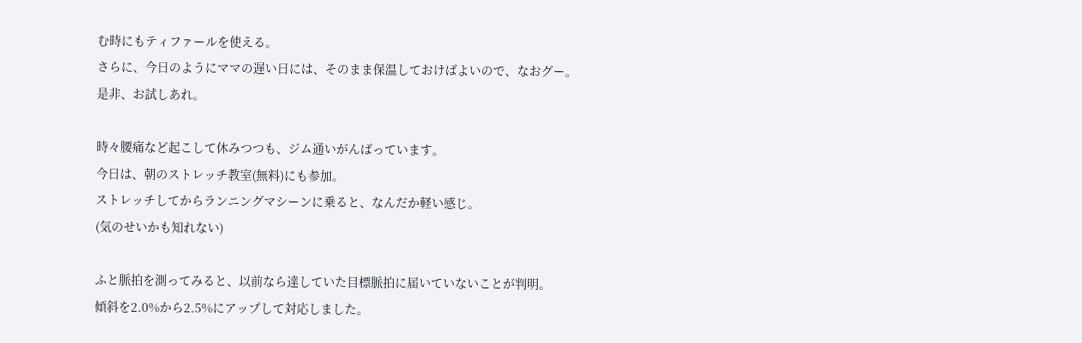む時にもティファールを使える。
さらに、今日のようにママの遅い日には、そのまま保温しておけばよいので、なおグー。
是非、お試しあれ。

時々腰痛など起こして休みつつも、ジム通いがんばっています。
今日は、朝のストレッチ教室(無料)にも参加。
ストレッチしてからランニングマシーンに乗ると、なんだか軽い感じ。
(気のせいかも知れない)

ふと脈拍を測ってみると、以前なら達していた目標脈拍に届いていないことが判明。
傾斜を2.0%から2.5%にアップして対応しました。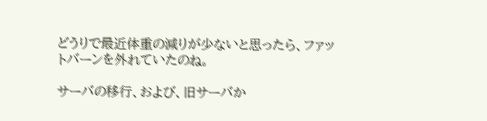どうりで最近体重の減りが少ないと思ったら、ファットバーンを外れていたのね。

サーバの移行、および、旧サーバか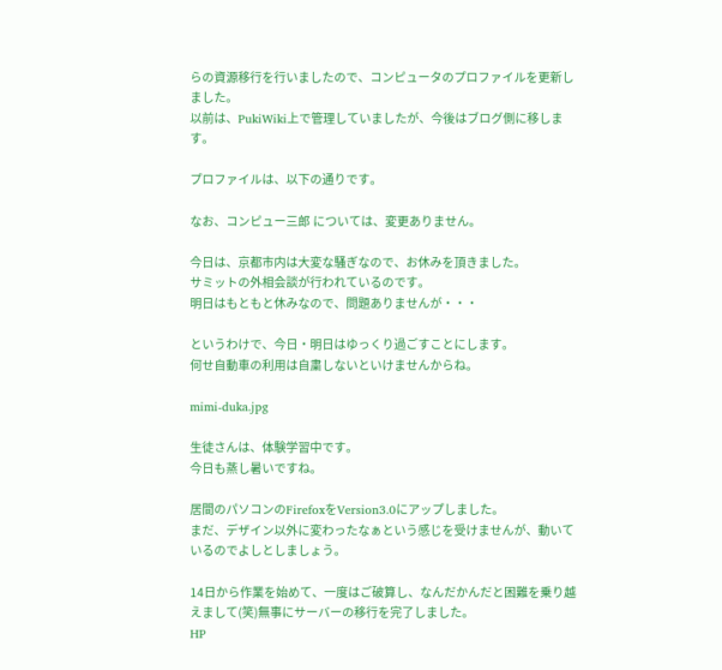らの資源移行を行いましたので、コンピュータのプロファイルを更新しました。
以前は、PukiWiki上で管理していましたが、今後はブログ側に移します。

プロファイルは、以下の通りです。

なお、コンピュー三郎 については、変更ありません。

今日は、京都市内は大変な騒ぎなので、お休みを頂きました。
サミットの外相会談が行われているのです。
明日はもともと休みなので、問題ありませんが・・・

というわけで、今日・明日はゆっくり過ごすことにします。
何せ自動車の利用は自粛しないといけませんからね。

mimi-duka.jpg

生徒さんは、体験学習中です。
今日も蒸し暑いですね。

居間のパソコンのFirefoxをVersion3.0にアップしました。
まだ、デザイン以外に変わったなぁという感じを受けませんが、動いているのでよしとしましょう。

14日から作業を始めて、一度はご破算し、なんだかんだと困難を乗り越えまして(笑)無事にサーバーの移行を完了しました。
HP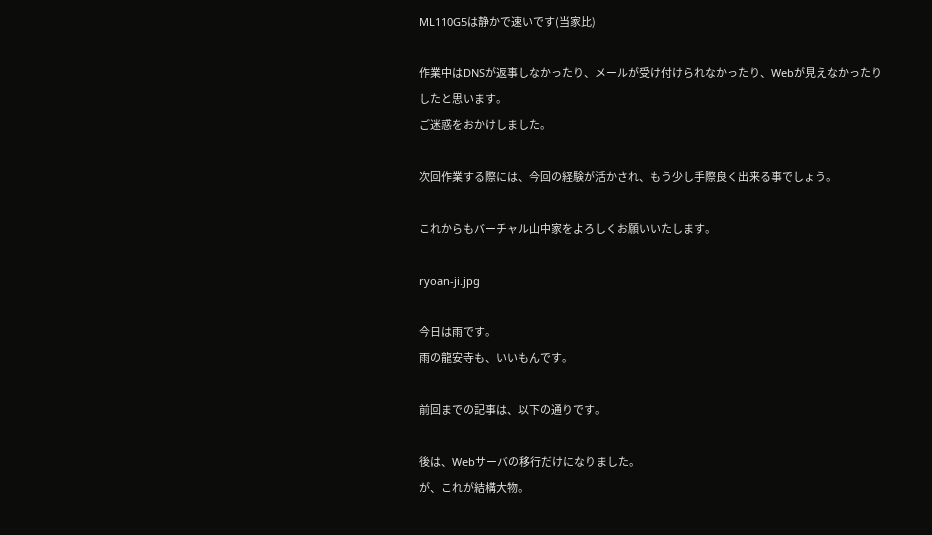ML110G5は静かで速いです(当家比)

作業中はDNSが返事しなかったり、メールが受け付けられなかったり、Webが見えなかったりしたと思います。
ご迷惑をおかけしました。

次回作業する際には、今回の経験が活かされ、もう少し手際良く出来る事でしょう。

これからもバーチャル山中家をよろしくお願いいたします。

ryoan-ji.jpg

今日は雨です。
雨の龍安寺も、いいもんです。

前回までの記事は、以下の通りです。

後は、Webサーバの移行だけになりました。
が、これが結構大物。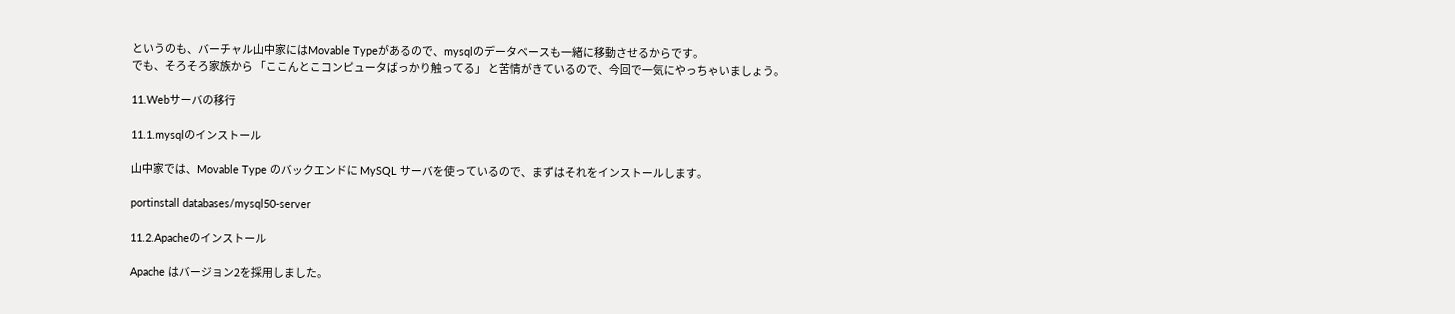というのも、バーチャル山中家にはMovable Typeがあるので、mysqlのデータベースも一緒に移動させるからです。
でも、そろそろ家族から 「ここんとこコンピュータばっかり触ってる」 と苦情がきているので、今回で一気にやっちゃいましょう。

11.Webサーバの移行

11.1.mysqlのインストール

山中家では、Movable Type のバックエンドに MySQL サーバを使っているので、まずはそれをインストールします。

portinstall databases/mysql50-server

11.2.Apacheのインストール

Apache はバージョン2を採用しました。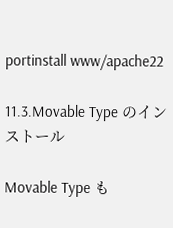portinstall www/apache22

11.3.Movable Type のインストール

Movable Type も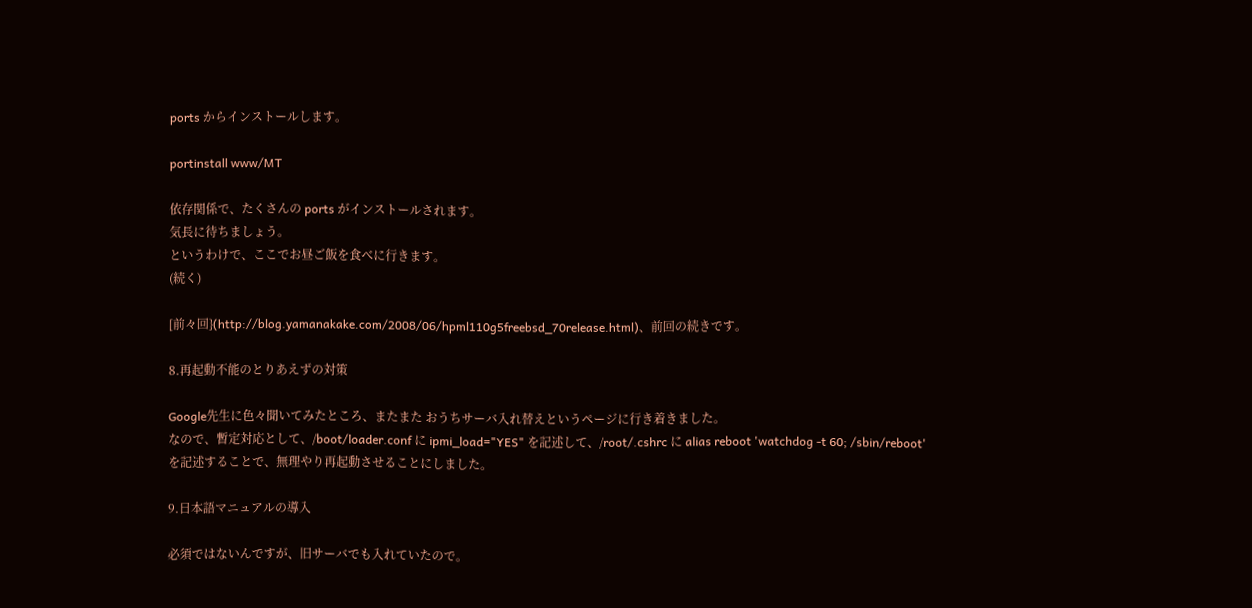ports からインストールします。

portinstall www/MT

依存関係で、たくさんの ports がインストールされます。
気長に待ちましょう。
というわけで、ここでお昼ご飯を食べに行きます。
(続く)

[前々回}(http://blog.yamanakake.com/2008/06/hpml110g5freebsd_70release.html)、前回の続きです。

8.再起動不能のとりあえずの対策

Google先生に色々聞いてみたところ、またまた おうちサーバ入れ替えというページに行き着きました。
なので、暫定対応として、/boot/loader.conf に ipmi_load="YES" を記述して、/root/.cshrc に alias reboot 'watchdog -t 60; /sbin/reboot' を記述することで、無理やり再起動させることにしました。

9.日本語マニュアルの導入

必須ではないんですが、旧サーバでも入れていたので。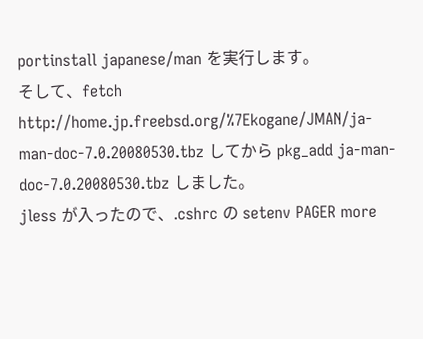portinstall japanese/man を実行します。
そして、fetch http://home.jp.freebsd.org/%7Ekogane/JMAN/ja-man-doc-7.0.20080530.tbz してから pkg_add ja-man-doc-7.0.20080530.tbz しました。
jless が入ったので、.cshrc の setenv PAGER more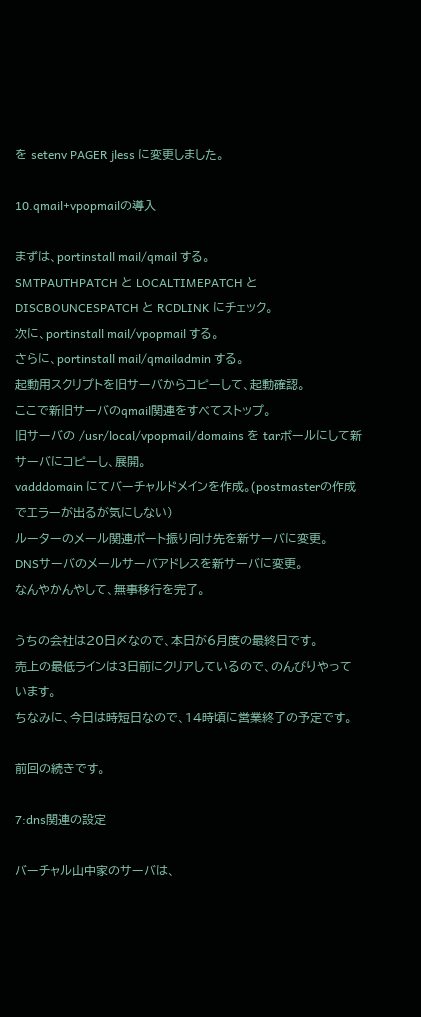を setenv PAGER jless に変更しました。

10.qmail+vpopmailの導入

まずは、portinstall mail/qmail する。
SMTPAUTHPATCH と LOCALTIMEPATCH と DISCBOUNCESPATCH と RCDLINK にチェック。
次に、portinstall mail/vpopmail する。
さらに、portinstall mail/qmailadmin する。
起動用スクリプトを旧サーバからコピーして、起動確認。
ここで新旧サーバのqmail関連をすべてストップ。
旧サーバの /usr/local/vpopmail/domains を tarボールにして新サーバにコピーし、展開。
vadddomain にてバーチャルドメインを作成。(postmasterの作成でエラーが出るが気にしない)
ルーターのメール関連ポート振り向け先を新サーバに変更。
DNSサーバのメールサーバアドレスを新サーバに変更。
なんやかんやして、無事移行を完了。

うちの会社は20日〆なので、本日が6月度の最終日です。
売上の最低ラインは3日前にクリアしているので、のんびりやっています。
ちなみに、今日は時短日なので、14時頃に営業終了の予定です。

前回の続きです。

7:dns関連の設定

バーチャル山中家のサーバは、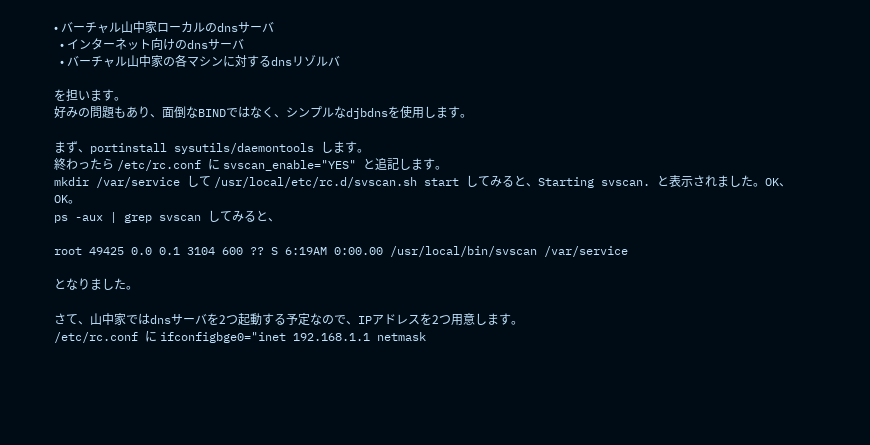• バーチャル山中家ローカルのdnsサーバ
  • インターネット向けのdnsサーバ
  • バーチャル山中家の各マシンに対するdnsリゾルバ

を担います。
好みの問題もあり、面倒なBINDではなく、シンプルなdjbdnsを使用します。

まず、portinstall sysutils/daemontools します。
終わったら /etc/rc.conf に svscan_enable="YES" と追記します。
mkdir /var/service して /usr/local/etc/rc.d/svscan.sh start してみると、Starting svscan. と表示されました。OK、OK。
ps -aux | grep svscan してみると、

root 49425 0.0 0.1 3104 600 ?? S 6:19AM 0:00.00 /usr/local/bin/svscan /var/service

となりました。

さて、山中家ではdnsサーバを2つ起動する予定なので、IPアドレスを2つ用意します。
/etc/rc.conf に ifconfigbge0="inet 192.168.1.1 netmask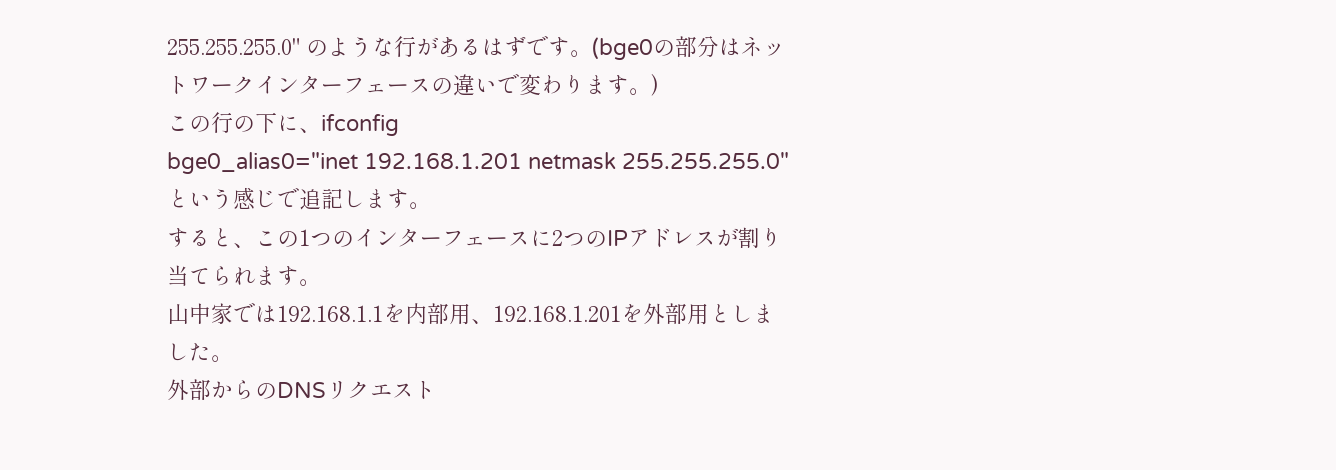255.255.255.0" のような行があるはずです。(bge0の部分はネットワークインターフェースの違いで変わります。)
この行の下に、ifconfig
bge0_alias0="inet 192.168.1.201 netmask 255.255.255.0" という感じで追記します。
すると、この1つのインターフェースに2つのIPアドレスが割り当てられます。
山中家では192.168.1.1を内部用、192.168.1.201を外部用としました。
外部からのDNSリクエスト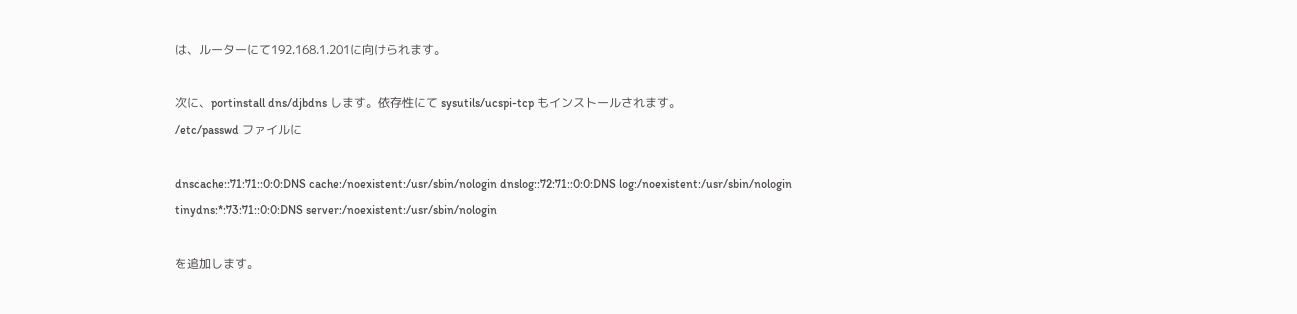は、ルーターにて192.168.1.201に向けられます。

次に、portinstall dns/djbdns します。依存性にて sysutils/ucspi-tcp もインストールされます。
/etc/passwd ファイルに

dnscache::71:71::0:0:DNS cache:/noexistent:/usr/sbin/nologin dnslog::72:71::0:0:DNS log:/noexistent:/usr/sbin/nologin tinydns:*:73:71::0:0:DNS server:/noexistent:/usr/sbin/nologin

を追加します。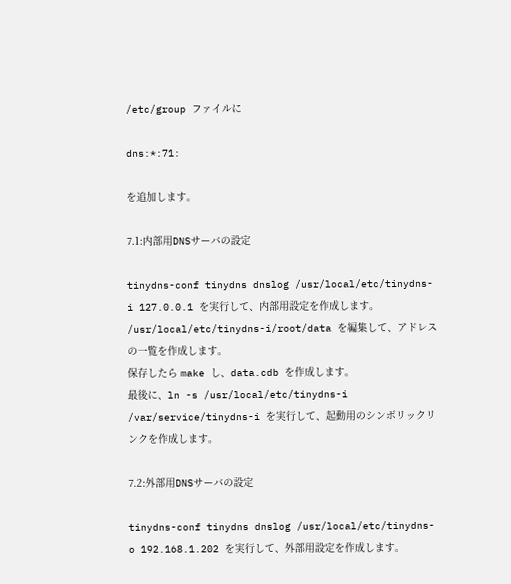/etc/group ファイルに

dns:*:71:

を追加します。

7.1:内部用DNSサーバの設定

tinydns-conf tinydns dnslog /usr/local/etc/tinydns-i 127.0.0.1 を実行して、内部用設定を作成します。
/usr/local/etc/tinydns-i/root/data を編集して、アドレスの一覧を作成します。
保存したら make し、data.cdb を作成します。
最後に、ln -s /usr/local/etc/tinydns-i /var/service/tinydns-i を実行して、起動用のシンボリックリンクを作成します。

7.2:外部用DNSサーバの設定

tinydns-conf tinydns dnslog /usr/local/etc/tinydns-o 192.168.1.202 を実行して、外部用設定を作成します。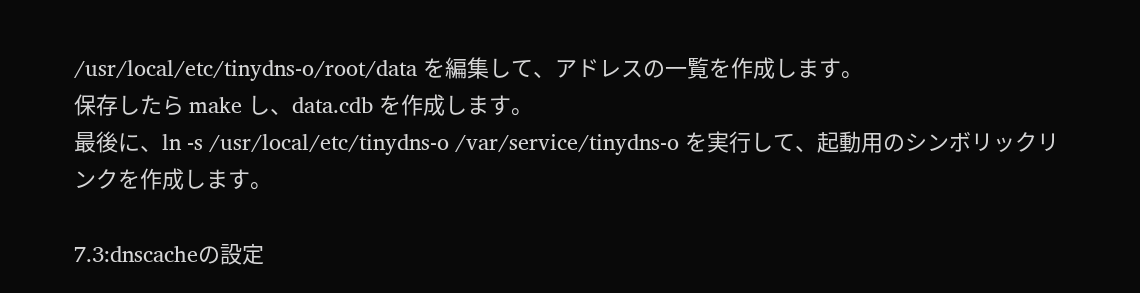/usr/local/etc/tinydns-o/root/data を編集して、アドレスの一覧を作成します。
保存したら make し、data.cdb を作成します。
最後に、ln -s /usr/local/etc/tinydns-o /var/service/tinydns-o を実行して、起動用のシンボリックリンクを作成します。

7.3:dnscacheの設定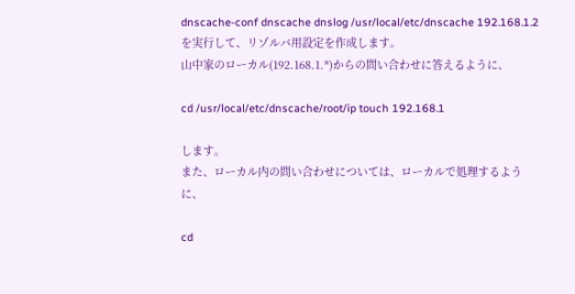dnscache-conf dnscache dnslog /usr/local/etc/dnscache 192.168.1.2 を実行して、リゾルバ用設定を作成します。
山中家のローカル(192.168.1.*)からの問い合わせに答えるように、

cd /usr/local/etc/dnscache/root/ip touch 192.168.1

します。
また、ローカル内の問い合わせについては、ローカルで処理するように、

cd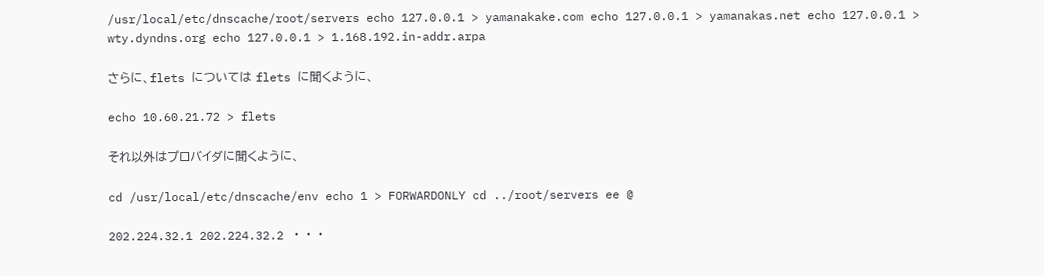/usr/local/etc/dnscache/root/servers echo 127.0.0.1 > yamanakake.com echo 127.0.0.1 > yamanakas.net echo 127.0.0.1 > wty.dyndns.org echo 127.0.0.1 > 1.168.192.in-addr.arpa

さらに、flets については flets に聞くように、

echo 10.60.21.72 > flets

それ以外はプロバイダに聞くように、

cd /usr/local/etc/dnscache/env echo 1 > FORWARDONLY cd ../root/servers ee @

202.224.32.1 202.224.32.2 ・・・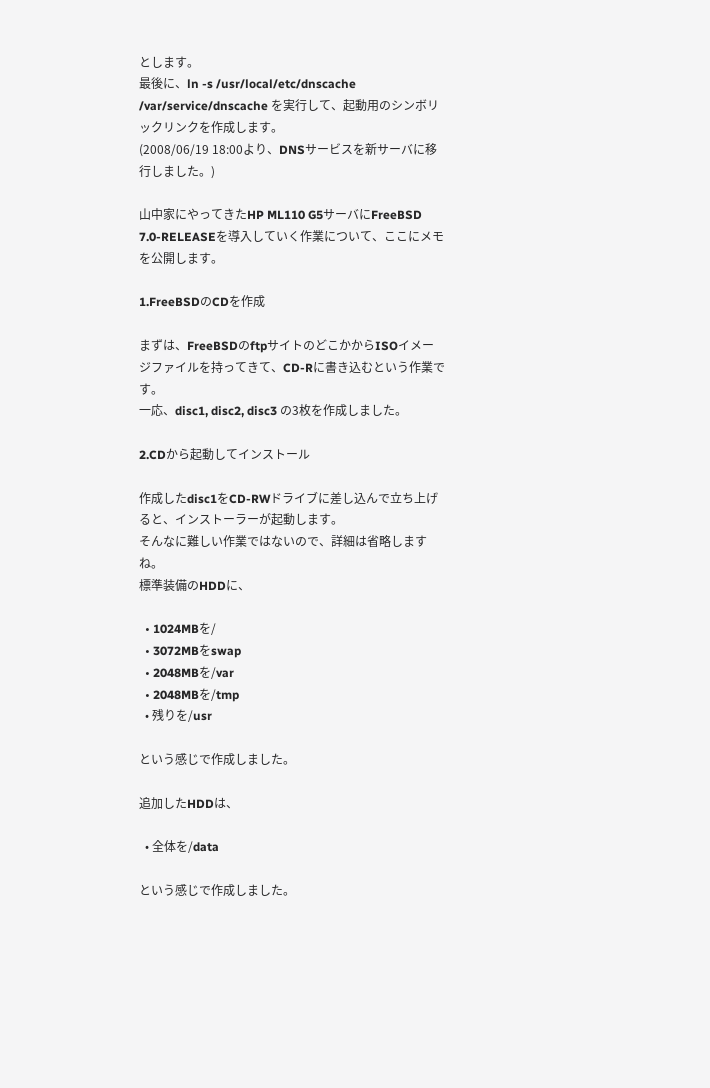とします。
最後に、ln -s /usr/local/etc/dnscache /var/service/dnscache を実行して、起動用のシンボリックリンクを作成します。
(2008/06/19 18:00より、DNSサービスを新サーバに移行しました。)

山中家にやってきたHP ML110 G5サーバにFreeBSD 7.0-RELEASEを導入していく作業について、ここにメモを公開します。

1.FreeBSDのCDを作成

まずは、FreeBSDのftpサイトのどこかからISOイメージファイルを持ってきて、CD-Rに書き込むという作業です。
一応、disc1, disc2, disc3 の3枚を作成しました。

2.CDから起動してインストール

作成したdisc1をCD-RWドライブに差し込んで立ち上げると、インストーラーが起動します。
そんなに難しい作業ではないので、詳細は省略しますね。
標準装備のHDDに、

  • 1024MBを/
  • 3072MBをswap
  • 2048MBを/var
  • 2048MBを/tmp
  • 残りを/usr

という感じで作成しました。

追加したHDDは、

  • 全体を/data

という感じで作成しました。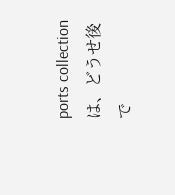ports collectionは、どうせ後で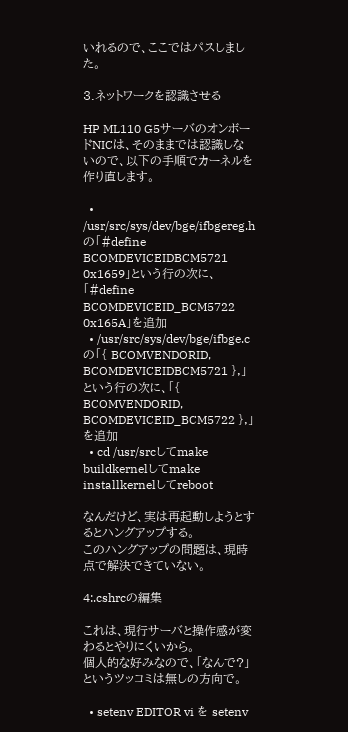いれるので、ここではパスしました。

3.ネットワークを認識させる

HP ML110 G5サーバのオンボードNICは、そのままでは認識しないので、以下の手順でカーネルを作り直します。

  • /usr/src/sys/dev/bge/ifbgereg.hの「#define BCOMDEVICEIDBCM5721 0x1659」という行の次に、「#define BCOMDEVICEID_BCM5722 0x165A」を追加
  • /usr/src/sys/dev/bge/ifbge.cの「{ BCOMVENDORID, BCOMDEVICEIDBCM5721 },」という行の次に、「{ BCOMVENDORID, BCOMDEVICEID_BCM5722 },」を追加
  • cd /usr/srcしてmake buildkernelしてmake installkernelしてreboot

なんだけど、実は再起動しようとするとハングアップする。
このハングアップの問題は、現時点で解決できていない。

4:.cshrcの編集

これは、現行サーバと操作感が変わるとやりにくいから。
個人的な好みなので、「なんで?」というツッコミは無しの方向で。

  • setenv EDITOR vi を setenv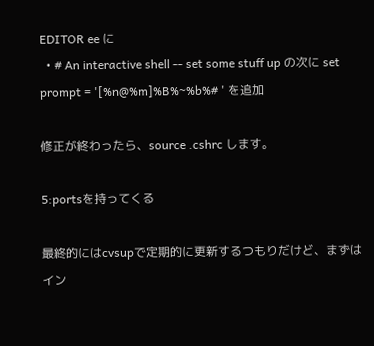EDITOR ee に
  • # An interactive shell -- set some stuff up の次に set prompt = '[%n@%m]%B%~%b%# ' を追加

修正が終わったら、source .cshrc します。

5:portsを持ってくる

最終的にはcvsupで定期的に更新するつもりだけど、まずはイン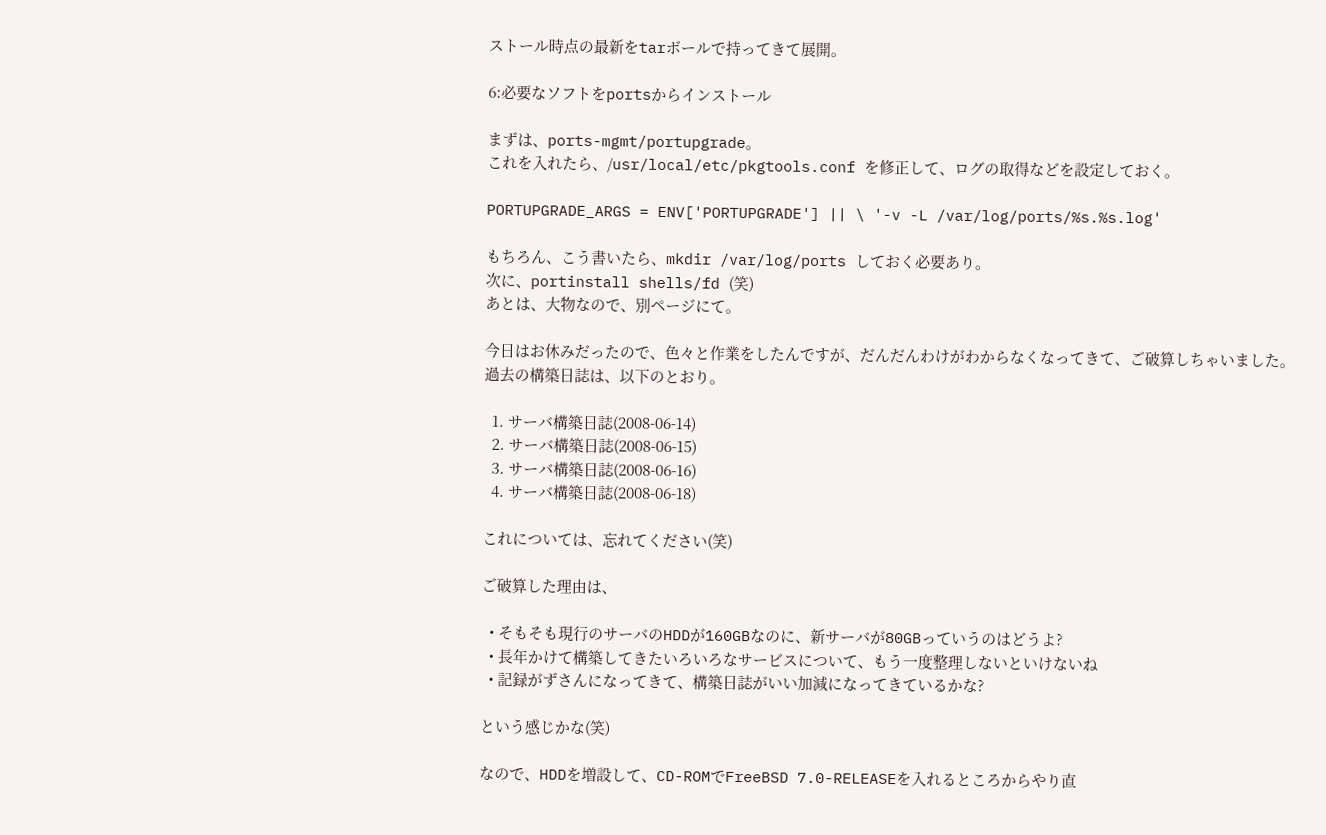ストール時点の最新をtarボールで持ってきて展開。

6:必要なソフトをportsからインストール

まずは、ports-mgmt/portupgrade。
これを入れたら、/usr/local/etc/pkgtools.conf を修正して、ログの取得などを設定しておく。

PORTUPGRADE_ARGS = ENV['PORTUPGRADE'] || \ '-v -L /var/log/ports/%s.%s.log'

もちろん、こう書いたら、mkdir /var/log/ports しておく必要あり。
次に、portinstall shells/fd (笑)
あとは、大物なので、別ページにて。

今日はお休みだったので、色々と作業をしたんですが、だんだんわけがわからなくなってきて、ご破算しちゃいました。
過去の構築日誌は、以下のとおり。

  1. サーバ構築日誌(2008-06-14)
  2. サーバ構築日誌(2008-06-15)
  3. サーバ構築日誌(2008-06-16)
  4. サーバ構築日誌(2008-06-18)

これについては、忘れてください(笑)

ご破算した理由は、

  • そもそも現行のサーバのHDDが160GBなのに、新サーバが80GBっていうのはどうよ?
  • 長年かけて構築してきたいろいろなサービスについて、もう一度整理しないといけないね
  • 記録がずさんになってきて、構築日誌がいい加減になってきているかな?

という感じかな(笑)

なので、HDDを増設して、CD-ROMでFreeBSD 7.0-RELEASEを入れるところからやり直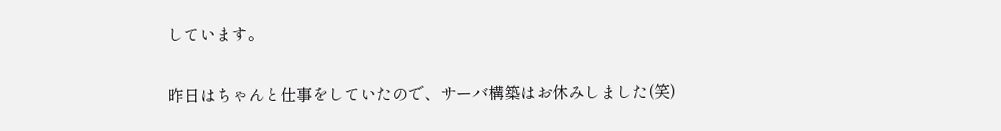しています。

昨日はちゃんと仕事をしていたので、サーバ構築はお休みしました(笑)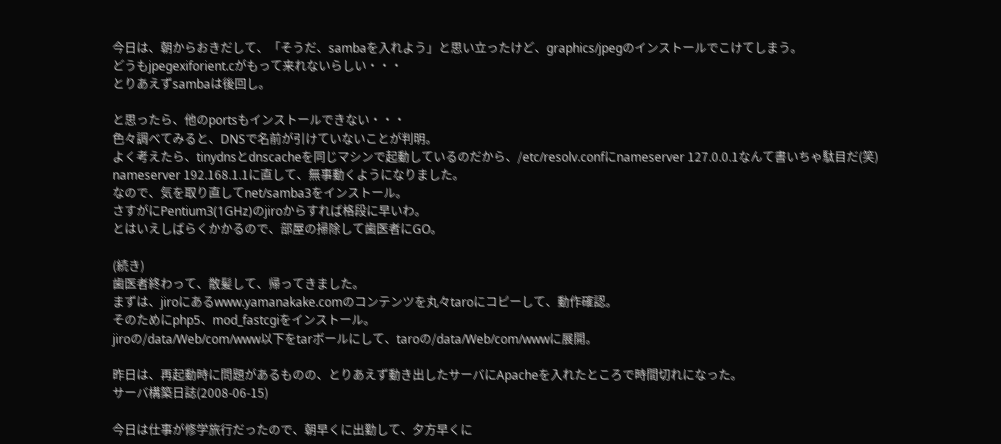今日は、朝からおきだして、「そうだ、sambaを入れよう」と思い立ったけど、graphics/jpegのインストールでこけてしまう。
どうもjpegexiforient.cがもって来れないらしい・・・
とりあえずsambaは後回し。

と思ったら、他のportsもインストールできない・・・
色々調べてみると、DNSで名前が引けていないことが判明。
よく考えたら、tinydnsとdnscacheを同じマシンで起動しているのだから、/etc/resolv.confにnameserver 127.0.0.1なんて書いちゃ駄目だ(笑)
nameserver 192.168.1.1に直して、無事動くようになりました。
なので、気を取り直してnet/samba3をインストール。
さすがにPentium3(1GHz)のjiroからすれば格段に早いわ。
とはいえしばらくかかるので、部屋の掃除して歯医者にGO。

(続き)
歯医者終わって、散髪して、帰ってきました。
まずは、jiroにあるwww.yamanakake.comのコンテンツを丸々taroにコピーして、動作確認。
そのためにphp5、mod_fastcgiをインストール。
jiroの/data/Web/com/www以下をtarボールにして、taroの/data/Web/com/wwwに展開。

昨日は、再起動時に問題があるものの、とりあえず動き出したサーバにApacheを入れたところで時間切れになった。
サーバ構築日誌(2008-06-15)

今日は仕事が修学旅行だったので、朝早くに出勤して、夕方早くに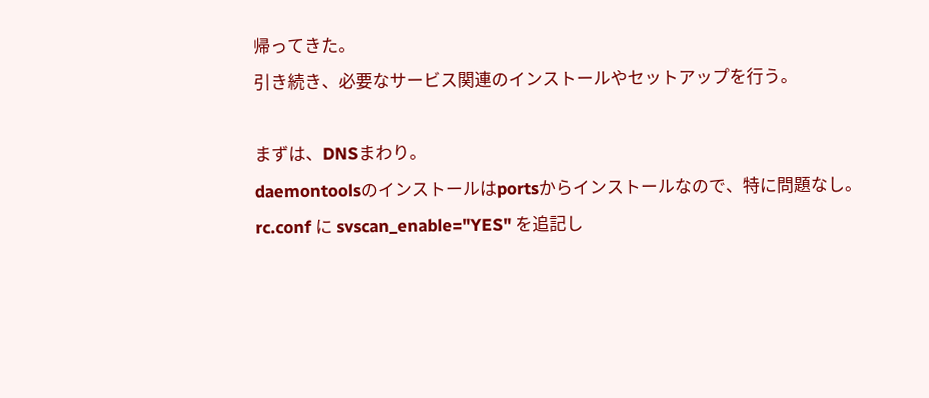帰ってきた。
引き続き、必要なサービス関連のインストールやセットアップを行う。

まずは、DNSまわり。
daemontoolsのインストールはportsからインストールなので、特に問題なし。
rc.conf に svscan_enable="YES" を追記し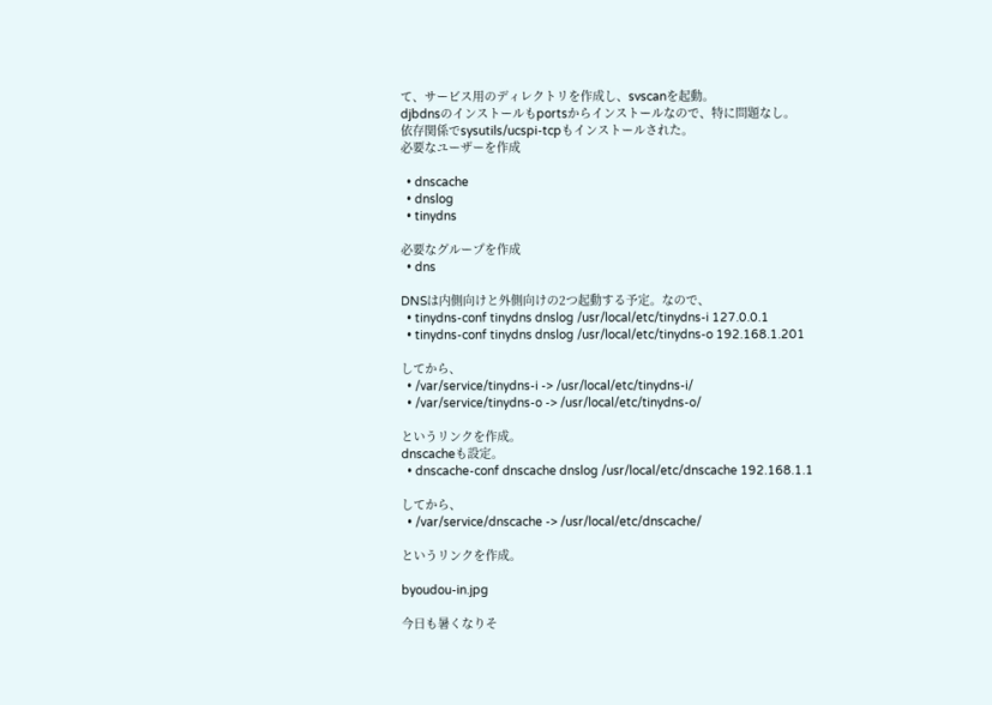て、サービス用のディレクトリを作成し、svscanを起動。
djbdnsのインストールもportsからインストールなので、特に問題なし。
依存関係でsysutils/ucspi-tcpもインストールされた。
必要なユーザーを作成

  • dnscache
  • dnslog
  • tinydns

必要なグループを作成
  • dns

DNSは内側向けと外側向けの2つ起動する予定。なので、
  • tinydns-conf tinydns dnslog /usr/local/etc/tinydns-i 127.0.0.1
  • tinydns-conf tinydns dnslog /usr/local/etc/tinydns-o 192.168.1.201

してから、
  • /var/service/tinydns-i -> /usr/local/etc/tinydns-i/
  • /var/service/tinydns-o -> /usr/local/etc/tinydns-o/

というリンクを作成。
dnscacheも設定。
  • dnscache-conf dnscache dnslog /usr/local/etc/dnscache 192.168.1.1

してから、
  • /var/service/dnscache -> /usr/local/etc/dnscache/

というリンクを作成。

byoudou-in.jpg

今日も暑くなりそ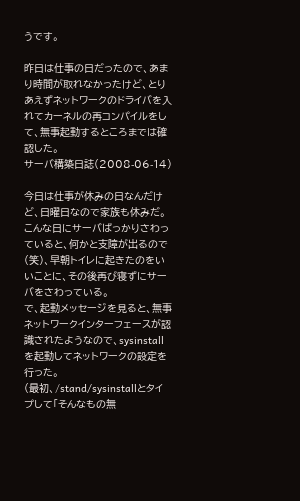うです。

昨日は仕事の日だったので、あまり時間が取れなかったけど、とりあえずネットワークのドライバを入れてカーネルの再コンパイルをして、無事起動するところまでは確認した。
サーバ構築日誌(2008-06-14)

今日は仕事が休みの日なんだけど、日曜日なので家族も休みだ。
こんな日にサーバばっかりさわっていると、何かと支障が出るので(笑)、早朝トイレに起きたのをいいことに、その後再び寝ずにサーバをさわっている。
で、起動メッセージを見ると、無事ネットワークインターフェースが認識されたようなので、sysinstallを起動してネットワークの設定を行った。
(最初、/stand/sysinstallとタイプして「そんなもの無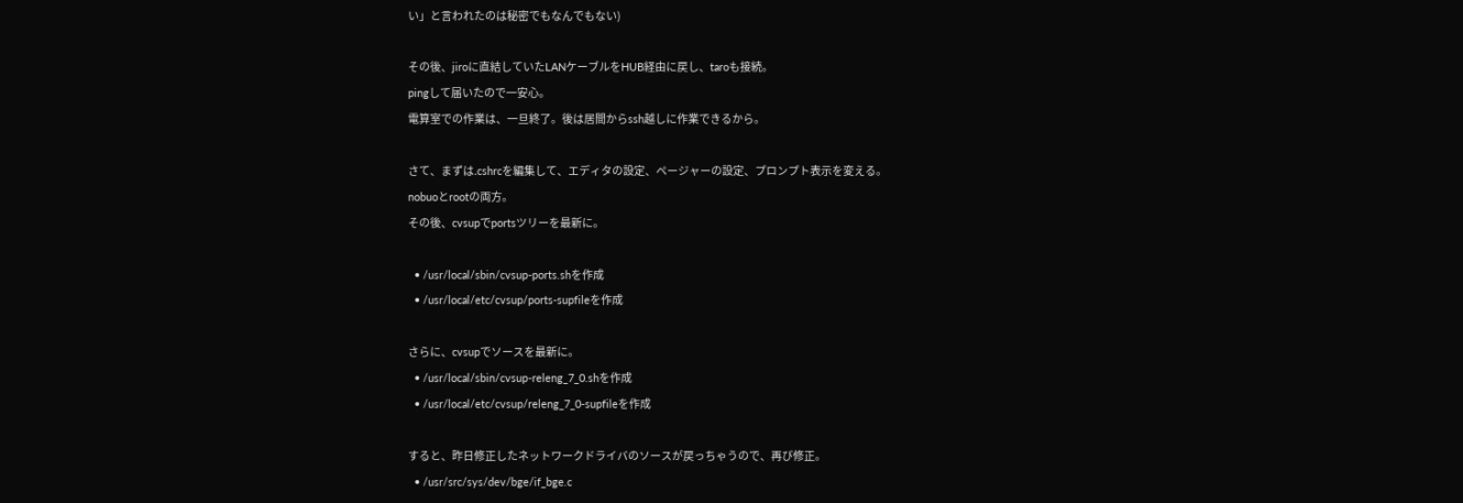い」と言われたのは秘密でもなんでもない)

その後、jiroに直結していたLANケーブルをHUB経由に戻し、taroも接続。
pingして届いたので一安心。
電算室での作業は、一旦終了。後は居間からssh越しに作業できるから。

さて、まずは.cshrcを編集して、エディタの設定、ページャーの設定、プロンプト表示を変える。
nobuoとrootの両方。
その後、cvsupでportsツリーを最新に。

  • /usr/local/sbin/cvsup-ports.shを作成
  • /usr/local/etc/cvsup/ports-supfileを作成

さらに、cvsupでソースを最新に。
  • /usr/local/sbin/cvsup-releng_7_0.shを作成
  • /usr/local/etc/cvsup/releng_7_0-supfileを作成

すると、昨日修正したネットワークドライバのソースが戻っちゃうので、再び修正。
  • /usr/src/sys/dev/bge/if_bge.c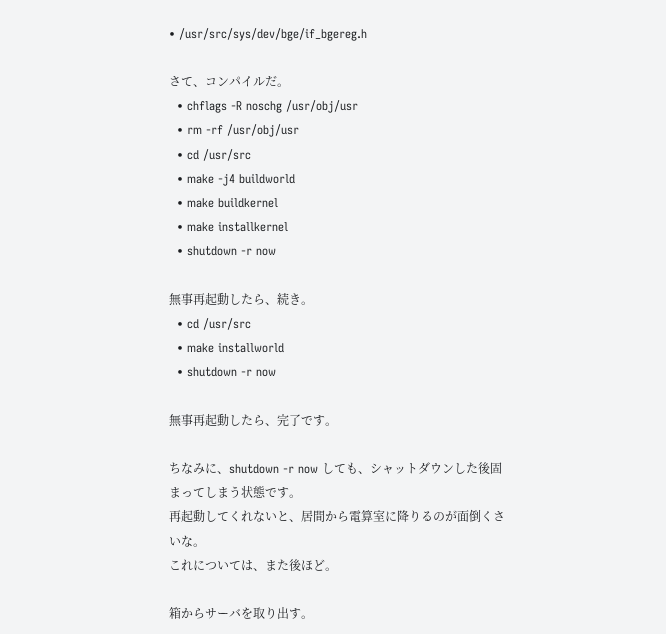• /usr/src/sys/dev/bge/if_bgereg.h

さて、コンパイルだ。
  • chflags -R noschg /usr/obj/usr
  • rm -rf /usr/obj/usr
  • cd /usr/src
  • make -j4 buildworld
  • make buildkernel
  • make installkernel
  • shutdown -r now

無事再起動したら、続き。
  • cd /usr/src
  • make installworld
  • shutdown -r now

無事再起動したら、完了です。

ちなみに、shutdown -r now しても、シャットダウンした後固まってしまう状態です。
再起動してくれないと、居間から電算室に降りるのが面倒くさいな。
これについては、また後ほど。

箱からサーバを取り出す。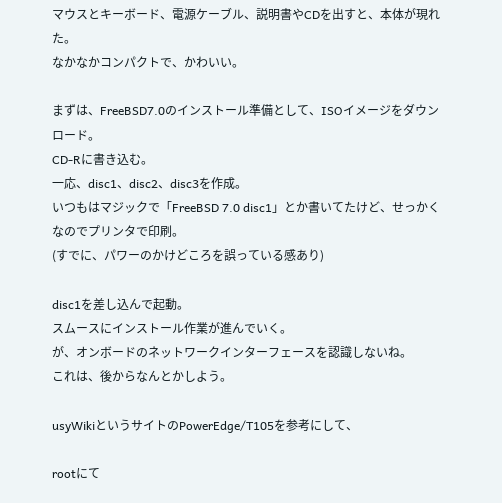マウスとキーボード、電源ケーブル、説明書やCDを出すと、本体が現れた。
なかなかコンパクトで、かわいい。

まずは、FreeBSD7.0のインストール準備として、ISOイメージをダウンロード。
CD-Rに書き込む。
一応、disc1、disc2、disc3を作成。
いつもはマジックで「FreeBSD 7.0 disc1」とか書いてたけど、せっかくなのでプリンタで印刷。
(すでに、パワーのかけどころを誤っている感あり)

disc1を差し込んで起動。
スムースにインストール作業が進んでいく。
が、オンボードのネットワークインターフェースを認識しないね。
これは、後からなんとかしよう。

usyWikiというサイトのPowerEdge/T105を参考にして、

rootにて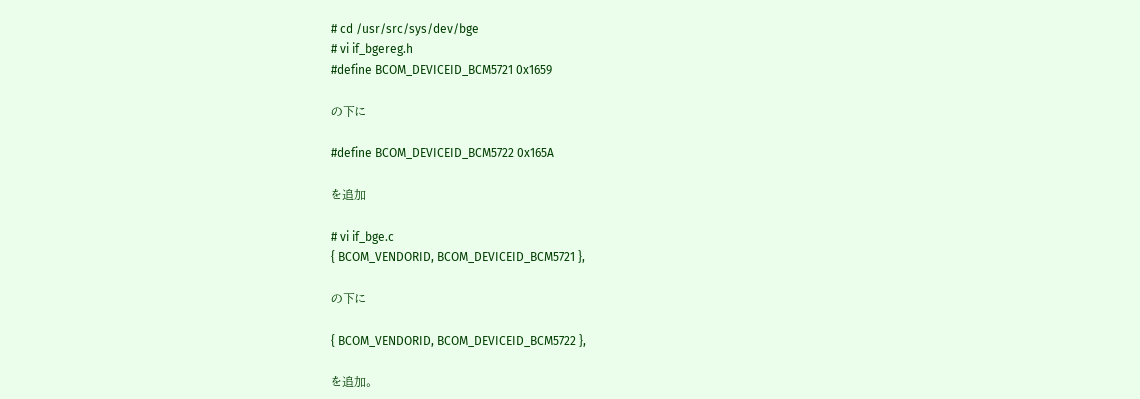# cd /usr/src/sys/dev/bge
# vi if_bgereg.h
#define BCOM_DEVICEID_BCM5721 0x1659

の下に

#define BCOM_DEVICEID_BCM5722 0x165A

を追加

# vi if_bge.c
{ BCOM_VENDORID, BCOM_DEVICEID_BCM5721 },

の下に

{ BCOM_VENDORID, BCOM_DEVICEID_BCM5722 },

を追加。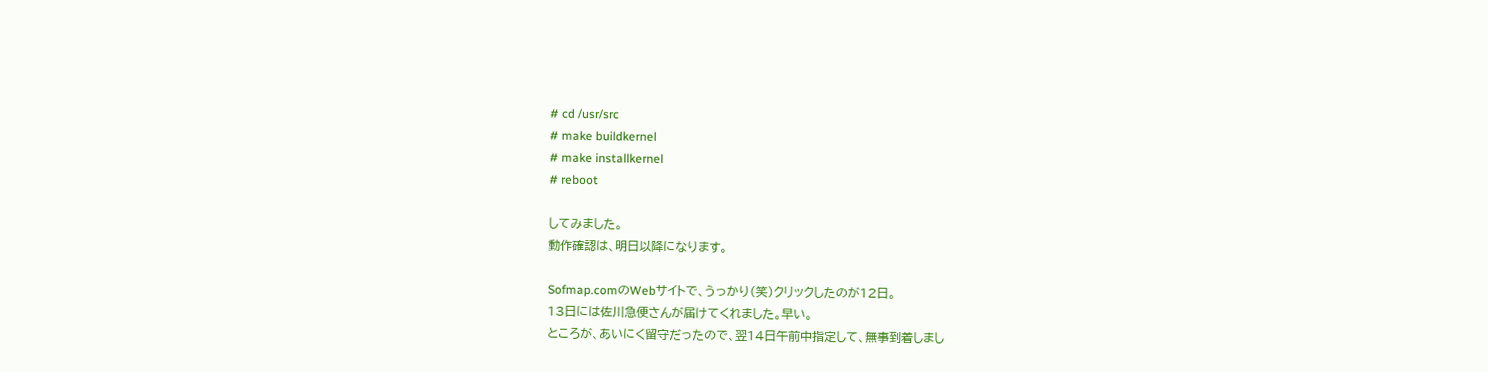# cd /usr/src
# make buildkernel
# make installkernel
# reboot

してみました。
動作確認は、明日以降になります。

Sofmap.comのWebサイトで、うっかり(笑)クリックしたのが12日。
13日には佐川急便さんが届けてくれました。早い。
ところが、あいにく留守だったので、翌14日午前中指定して、無事到着しまし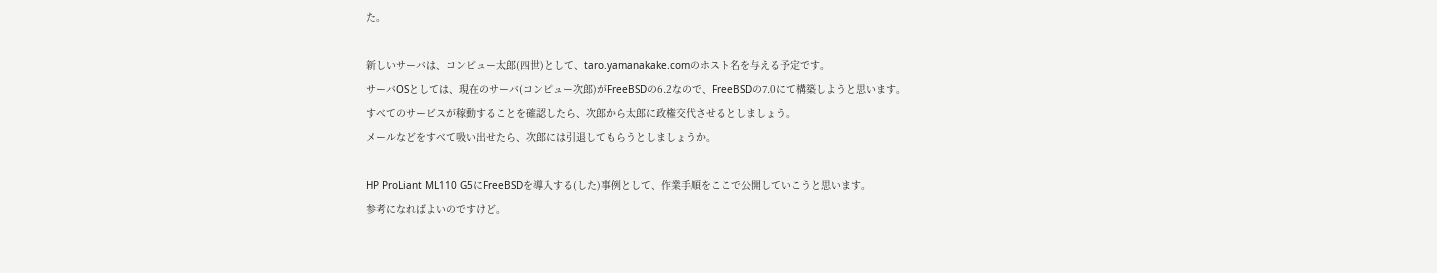た。

新しいサーバは、コンピュー太郎(四世)として、taro.yamanakake.comのホスト名を与える予定です。
サーバOSとしては、現在のサーバ(コンピュー次郎)がFreeBSDの6.2なので、FreeBSDの7.0にて構築しようと思います。
すべてのサービスが稼動することを確認したら、次郎から太郎に政権交代させるとしましょう。
メールなどをすべて吸い出せたら、次郎には引退してもらうとしましょうか。

HP ProLiant ML110 G5にFreeBSDを導入する(した)事例として、作業手順をここで公開していこうと思います。
参考になればよいのですけど。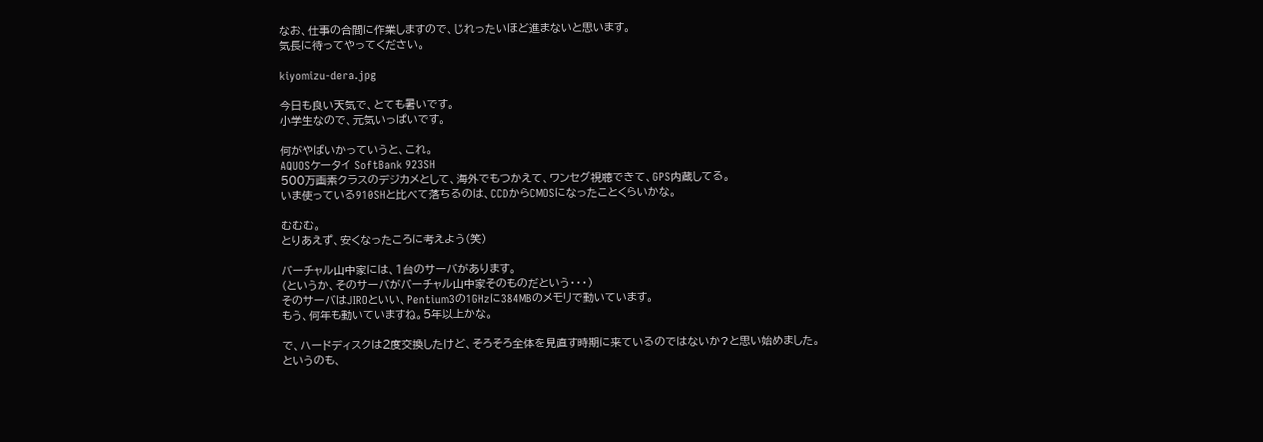なお、仕事の合間に作業しますので、じれったいほど進まないと思います。
気長に待ってやってください。

kiyomizu-dera.jpg

今日も良い天気で、とても暑いです。
小学生なので、元気いっぱいです。

何がやばいかっていうと、これ。
AQUOSケータイ SoftBank 923SH
500万画素クラスのデジカメとして、海外でもつかえて、ワンセグ視聴できて、GPS内蔵してる。
いま使っている910SHと比べて落ちるのは、CCDからCMOSになったことくらいかな。

むむむ。
とりあえず、安くなったころに考えよう(笑)

バーチャル山中家には、1台のサーバがあります。
(というか、そのサーバがバーチャル山中家そのものだという・・・)
そのサーバはJIROといい、Pentium3の1GHzに384MBのメモリで動いています。
もう、何年も動いていますね。5年以上かな。

で、ハードディスクは2度交換したけど、そろそろ全体を見直す時期に来ているのではないか?と思い始めました。
というのも、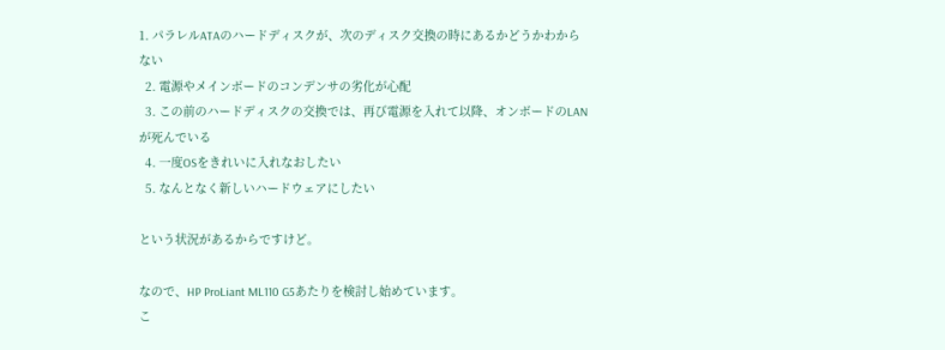1. パラレルATAのハードディスクが、次のディスク交換の時にあるかどうかわからない
  2. 電源やメインボードのコンデンサの劣化が心配
  3. この前のハードディスクの交換では、再び電源を入れて以降、オンボードのLANが死んでいる
  4. 一度OSをきれいに入れなおしたい
  5. なんとなく新しいハードウェアにしたい

という状況があるからですけど。

なので、HP ProLiant ML110 G5あたりを検討し始めています。
こ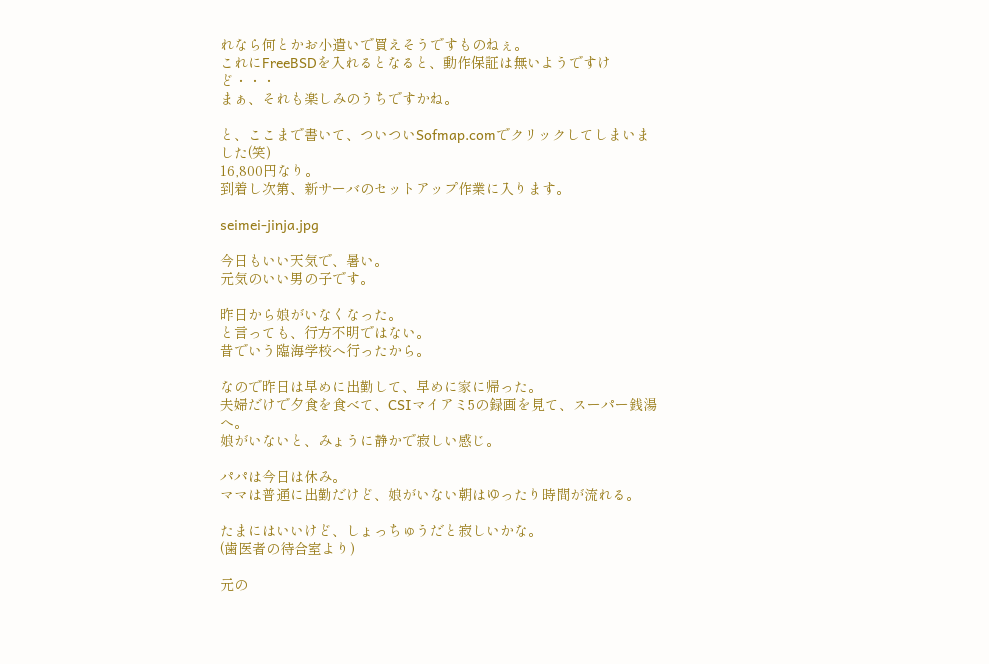れなら何とかお小遣いで買えそうですものねぇ。
これにFreeBSDを入れるとなると、動作保証は無いようですけど・・・
まぁ、それも楽しみのうちですかね。

と、ここまで書いて、ついついSofmap.comでクリックしてしまいました(笑)
16,800円なり。
到着し次第、新サーバのセットアップ作業に入ります。

seimei-jinja.jpg

今日もいい天気で、暑い。
元気のいい男の子です。

昨日から娘がいなくなった。
と言っても、行方不明ではない。
昔でいう臨海学校へ行ったから。

なので昨日は早めに出勤して、早めに家に帰った。
夫婦だけで夕食を食べて、CSIマイアミ5の録画を見て、スーパー銭湯へ。
娘がいないと、みょうに静かで寂しい感じ。

パパは今日は休み。
ママは普通に出勤だけど、娘がいない朝はゆったり時間が流れる。

たまにはいいけど、しょっちゅうだと寂しいかな。
(歯医者の待合室より)

元の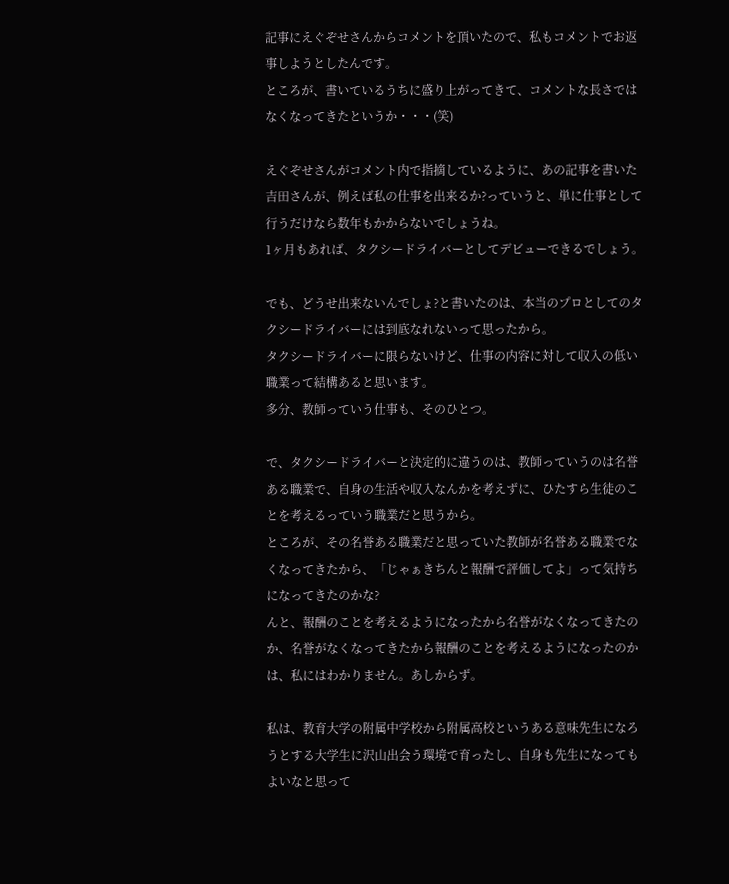記事にえぐぞせさんからコメントを頂いたので、私もコメントでお返事しようとしたんです。
ところが、書いているうちに盛り上がってきて、コメントな長さではなくなってきたというか・・・(笑)

えぐぞせさんがコメント内で指摘しているように、あの記事を書いた吉田さんが、例えば私の仕事を出来るか?っていうと、単に仕事として行うだけなら数年もかからないでしょうね。
1ヶ月もあれば、タクシードライバーとしてデビューできるでしょう。

でも、どうせ出来ないんでしょ?と書いたのは、本当のプロとしてのタクシードライバーには到底なれないって思ったから。
タクシードライバーに限らないけど、仕事の内容に対して収入の低い職業って結構あると思います。
多分、教師っていう仕事も、そのひとつ。

で、タクシードライバーと決定的に違うのは、教師っていうのは名誉ある職業で、自身の生活や収入なんかを考えずに、ひたすら生徒のことを考えるっていう職業だと思うから。
ところが、その名誉ある職業だと思っていた教師が名誉ある職業でなくなってきたから、「じゃぁきちんと報酬で評価してよ」って気持ちになってきたのかな?
んと、報酬のことを考えるようになったから名誉がなくなってきたのか、名誉がなくなってきたから報酬のことを考えるようになったのかは、私にはわかりません。あしからず。

私は、教育大学の附属中学校から附属高校というある意味先生になろうとする大学生に沢山出会う環境で育ったし、自身も先生になってもよいなと思って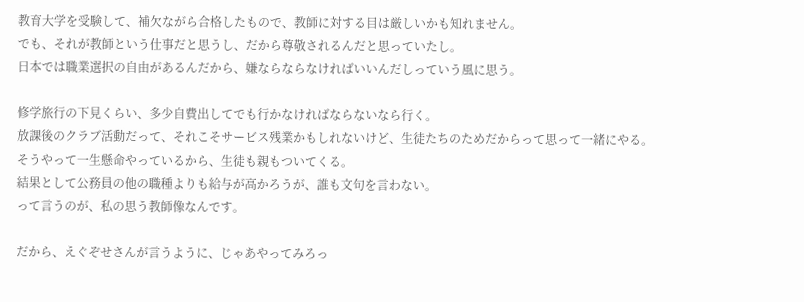教育大学を受験して、補欠ながら合格したもので、教師に対する目は厳しいかも知れません。
でも、それが教師という仕事だと思うし、だから尊敬されるんだと思っていたし。
日本では職業選択の自由があるんだから、嫌ならならなければいいんだしっていう風に思う。

修学旅行の下見くらい、多少自費出してでも行かなければならないなら行く。
放課後のクラブ活動だって、それこそサービス残業かもしれないけど、生徒たちのためだからって思って一緒にやる。
そうやって一生懸命やっているから、生徒も親もついてくる。
結果として公務員の他の職種よりも給与が高かろうが、誰も文句を言わない。
って言うのが、私の思う教師像なんです。

だから、えぐぞせさんが言うように、じゃあやってみろっ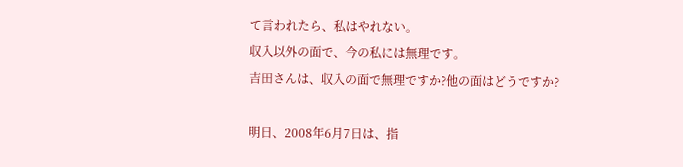て言われたら、私はやれない。
収入以外の面で、今の私には無理です。
吉田さんは、収入の面で無理ですか?他の面はどうですか?

明日、2008年6月7日は、指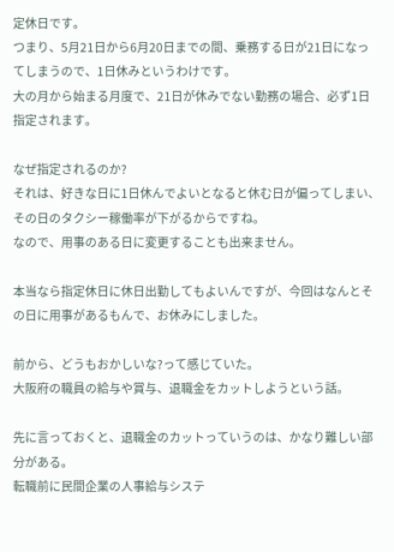定休日です。
つまり、5月21日から6月20日までの間、乗務する日が21日になってしまうので、1日休みというわけです。
大の月から始まる月度で、21日が休みでない勤務の場合、必ず1日指定されます。

なぜ指定されるのか?
それは、好きな日に1日休んでよいとなると休む日が偏ってしまい、その日のタクシー稼働率が下がるからですね。
なので、用事のある日に変更することも出来ません。

本当なら指定休日に休日出勤してもよいんですが、今回はなんとその日に用事があるもんで、お休みにしました。

前から、どうもおかしいな?って感じていた。
大阪府の職員の給与や賞与、退職金をカットしようという話。

先に言っておくと、退職金のカットっていうのは、かなり難しい部分がある。
転職前に民間企業の人事給与システ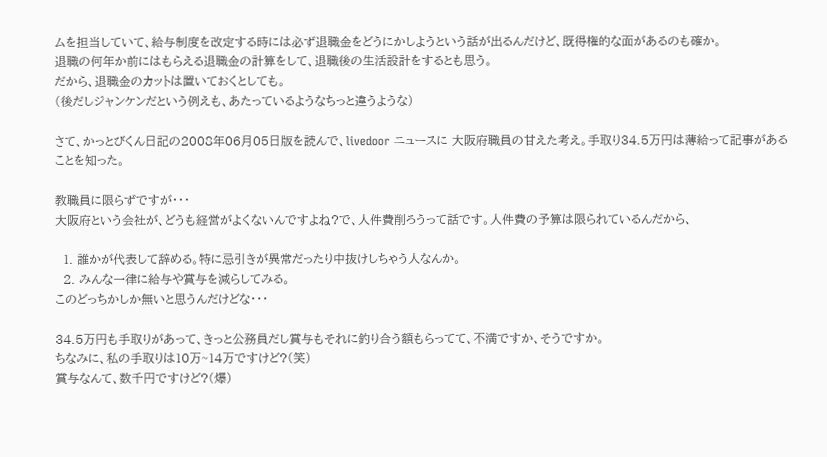ムを担当していて、給与制度を改定する時には必ず退職金をどうにかしようという話が出るんだけど、既得権的な面があるのも確か。
退職の何年か前にはもらえる退職金の計算をして、退職後の生活設計をするとも思う。
だから、退職金のカットは置いておくとしても。
(後だしジャンケンだという例えも、あたっているようなちっと違うような)

さて、かっとびくん日記の2008年06月05日版を読んで、livedoor ニュースに 大阪府職員の甘えた考え。手取り34.5万円は薄給って記事があることを知った。

教職員に限らずですが・・・
大阪府という会社が、どうも経営がよくないんですよね?で、人件費削ろうって話です。人件費の予算は限られているんだから、

  1. 誰かが代表して辞める。特に忌引きが異常だったり中抜けしちゃう人なんか。
  2. みんな一律に給与や賞与を減らしてみる。
このどっちかしか無いと思うんだけどな・・・

34.5万円も手取りがあって、きっと公務員だし賞与もそれに釣り合う額もらってて、不満ですか、そうですか。
ちなみに、私の手取りは10万~14万ですけど?(笑)
賞与なんて、数千円ですけど?(爆)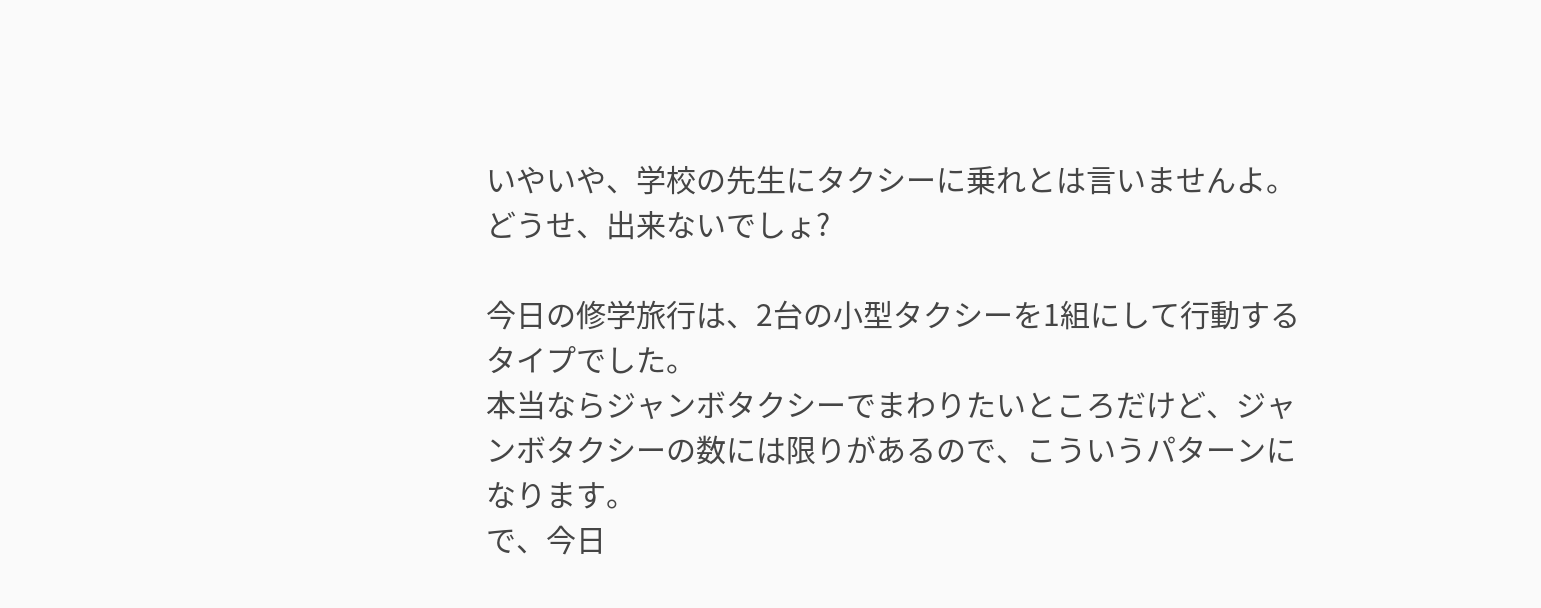いやいや、学校の先生にタクシーに乗れとは言いませんよ。
どうせ、出来ないでしょ?

今日の修学旅行は、2台の小型タクシーを1組にして行動するタイプでした。
本当ならジャンボタクシーでまわりたいところだけど、ジャンボタクシーの数には限りがあるので、こういうパターンになります。
で、今日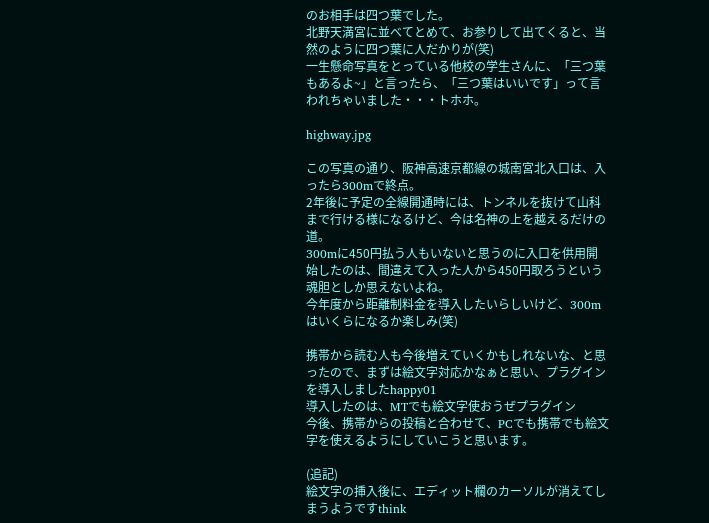のお相手は四つ葉でした。
北野天満宮に並べてとめて、お参りして出てくると、当然のように四つ葉に人だかりが(笑)
一生懸命写真をとっている他校の学生さんに、「三つ葉もあるよ~」と言ったら、「三つ葉はいいです」って言われちゃいました・・・トホホ。

highway.jpg

この写真の通り、阪神高速京都線の城南宮北入口は、入ったら300mで終点。
2年後に予定の全線開通時には、トンネルを抜けて山科まで行ける様になるけど、今は名神の上を越えるだけの道。
300mに450円払う人もいないと思うのに入口を供用開始したのは、間違えて入った人から450円取ろうという魂胆としか思えないよね。
今年度から距離制料金を導入したいらしいけど、300mはいくらになるか楽しみ(笑)

携帯から読む人も今後増えていくかもしれないな、と思ったので、まずは絵文字対応かなぁと思い、プラグインを導入しましたhappy01
導入したのは、MTでも絵文字使おうぜプラグイン
今後、携帯からの投稿と合わせて、PCでも携帯でも絵文字を使えるようにしていこうと思います。

(追記)
絵文字の挿入後に、エディット欄のカーソルが消えてしまうようですthink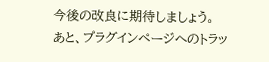今後の改良に期待しましょう。
あと、プラグインページへのトラッ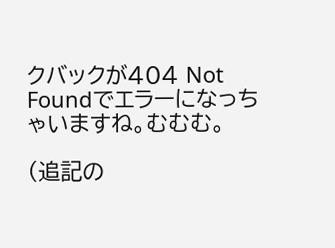クバックが404 Not Foundでエラーになっちゃいますね。むむむ。

(追記の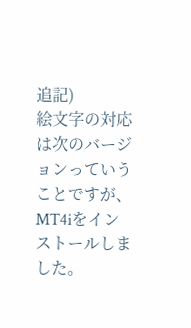追記)
絵文字の対応は次のバージョンっていうことですが、MT4iをインストールしました。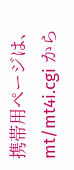携帯用ページは、mt/mt4i.cgi から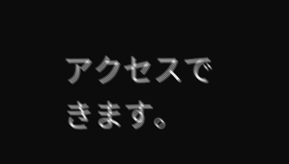アクセスできます。